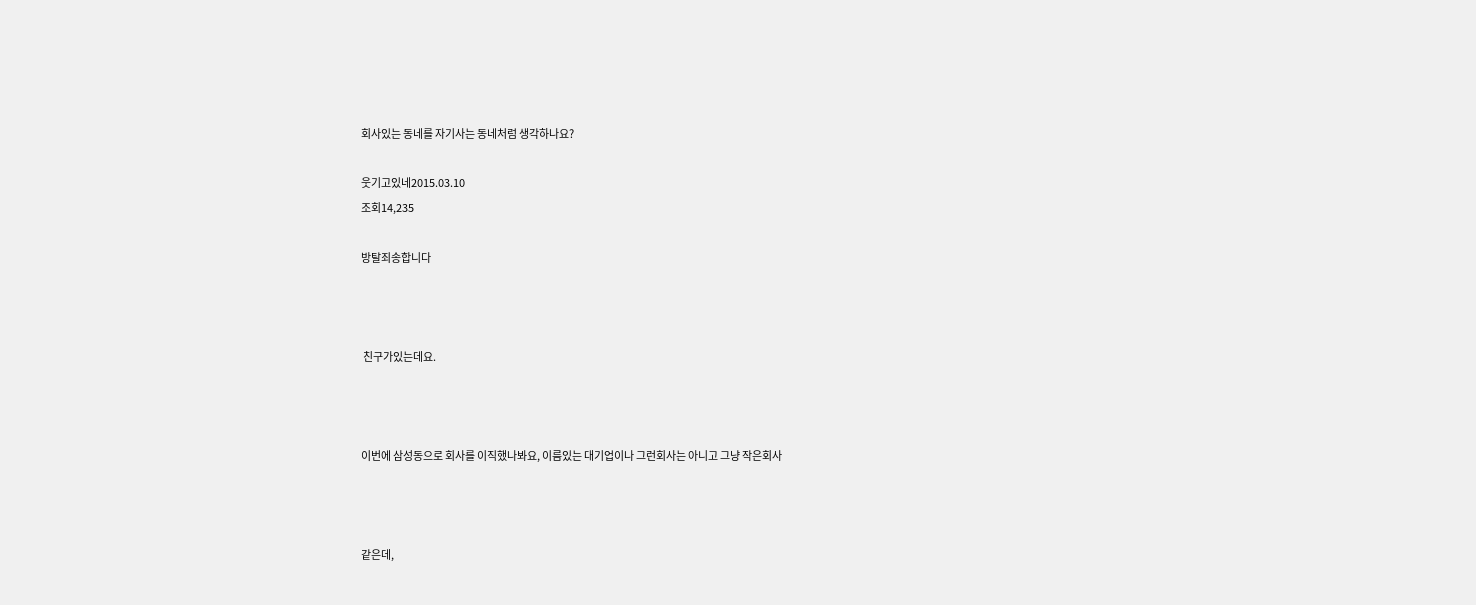회사있는 동네를 자기사는 동네처럼 생각하나요?

웃기고있네2015.03.10
조회14,235

방탈죄송합니다



 친구가있는데요.



이번에 삼성동으로 회사를 이직했나봐요, 이름있는 대기업이나 그런회사는 아니고 그냥 작은회사



같은데,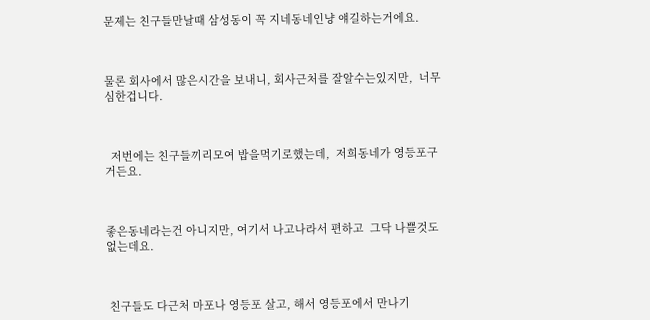문제는 친구들만날때 삼성동이 꼭 지네동네인냥 얘길하는거에요.



물론 회사에서 많은시간을 보내니, 회사근처를 잘알수는있지만,  너무 심한겁니다.



  저번에는 친구들끼리모여 밥을먹기로했는데,  저희동네가 영등포구 거든요.



좋은동네라는건 아니지만, 여기서 나고나라서 편하고  그닥 나쁠것도 없는데요.



 친구들도 다근처 마포나 영등포 살고, 해서 영등포에서 만나기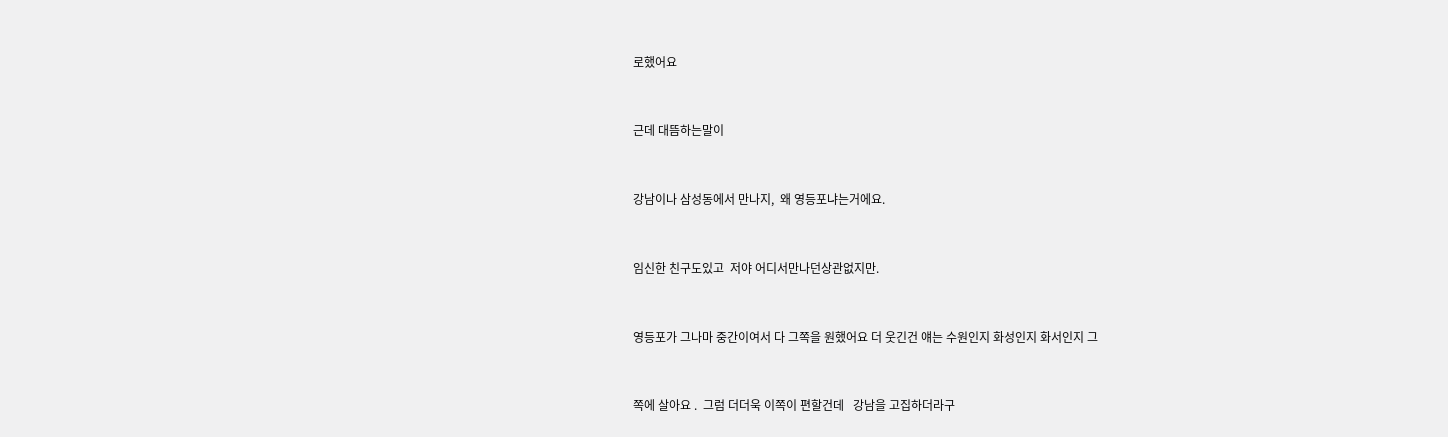로했어요



근데 대뜸하는말이



강남이나 삼성동에서 만나지,  왜 영등포냐는거에요.



임신한 친구도있고  저야 어디서만나던상관없지만.



영등포가 그나마 중간이여서 다 그쪽을 원했어요 더 웃긴건 얘는 수원인지 화성인지 화서인지 그



쪽에 살아요 .  그럼 더더욱 이쪽이 편할건데   강남을 고집하더라구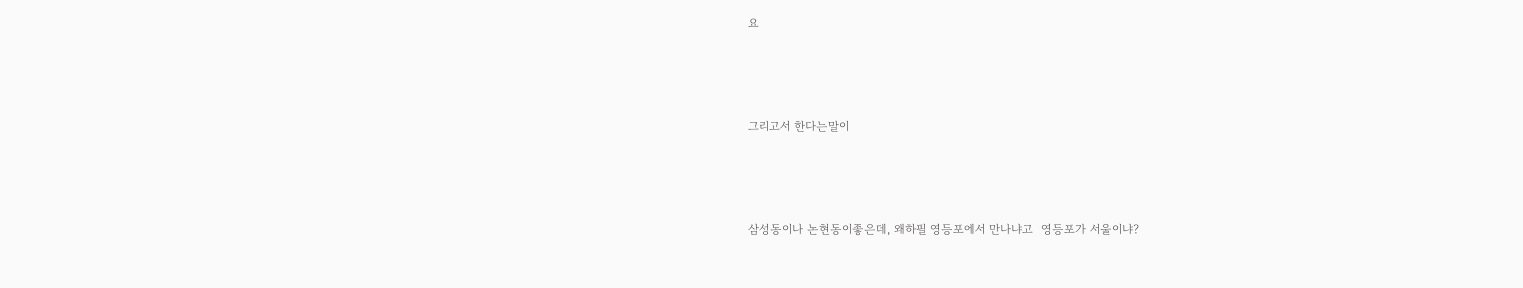요



그리고서 한다는말이



삼성동이나 논현동이좋은데, 왜하필 영등포에서 만나냐고  영등포가 서울이냐?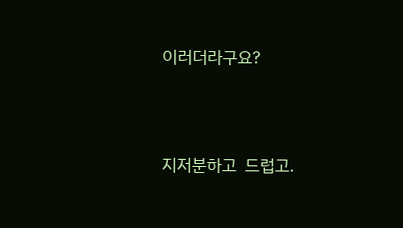이러더라구요?



지저분하고  드럽고.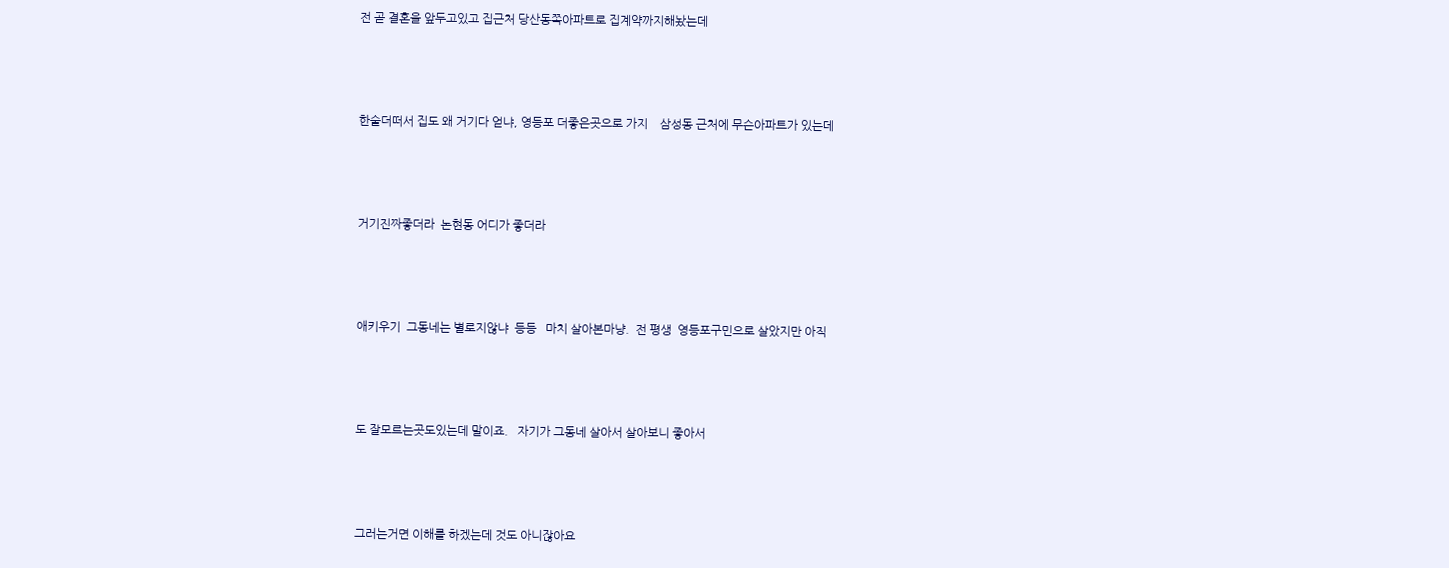전 곧 결혼을 앞두고있고 집근처 당산동쪽아파트로 집계약까지해놨는데



한술더떠서 집도 왜 거기다 얻냐, 영등포 더좋은곳으로 가지    삼성동 근처에 무슨아파트가 있는데



거기진짜좋더라  논현동 어디가 좋더라



애키우기  그동네는 별로지않냐  등등   마치 살아본마냥.  전 평생  영등포구민으로 살았지만 아직



도 잘모르는곳도있는데 말이죠.   자기가 그동네 살아서 살아보니 좋아서



그러는거면 이해를 하겠는데 것도 아니잖아요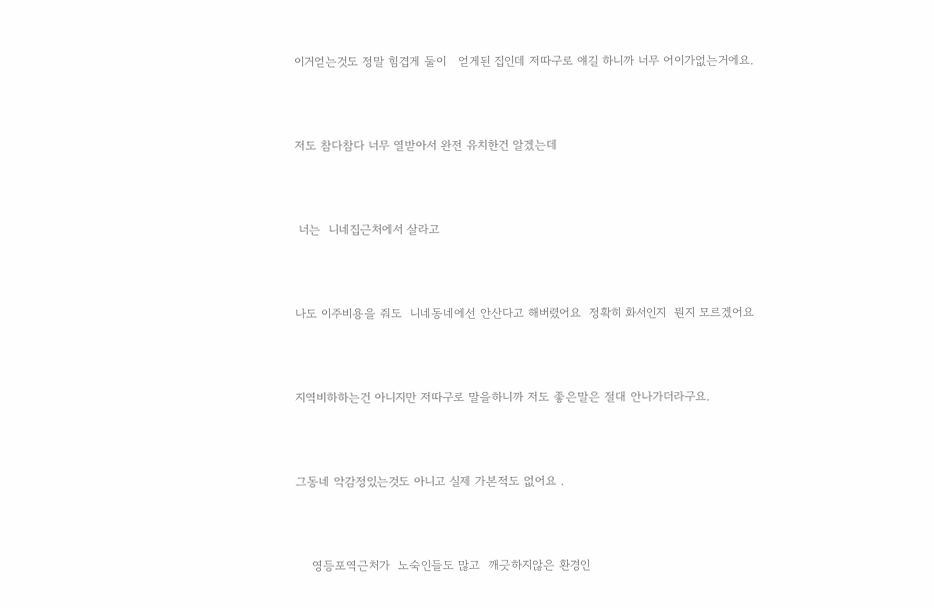이거얻는것도 정말 힘겹게 둘이   얻게된 집인데 저따구로 얘길 하니까 너무 어이가없는거에요.



저도 참다참다 너무 열받아서 완전 유치한건 알겠는데



 너는  니네집근처에서 살라고



나도 이주비용을 줘도  니네동네에선 안산다고 해버렸어요  정확히 화서인지  뭔지 모르겠어요



지역비하하는건 아니지만 저따구로 말을하니까 저도 좋은말은 절대 안나가더라구요.



그동네 악감정있는것도 아니고 실제 가본적도 없어요 .



    영등포역근처가  노숙인들도 많고  깨긋하지않은 환경인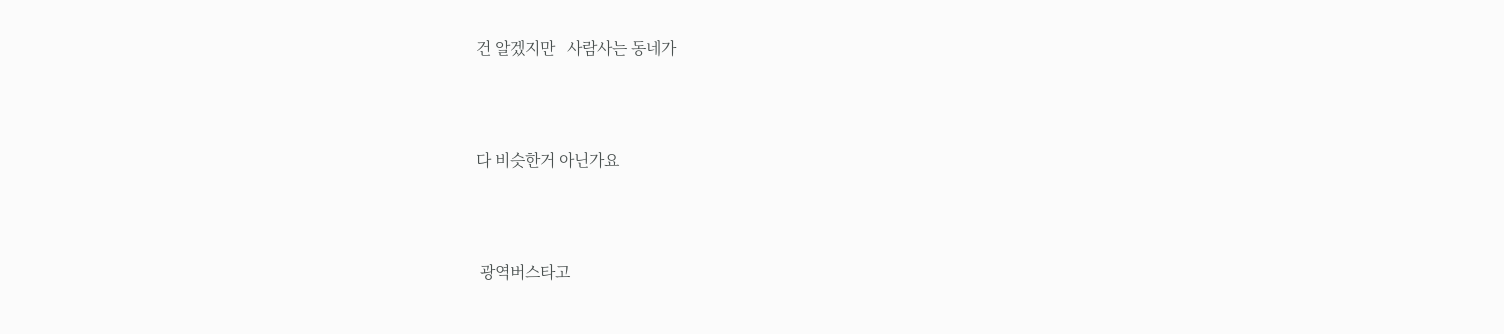건 알겠지만   사람사는 동네가



다 비슷한거 아닌가요



 광역버스타고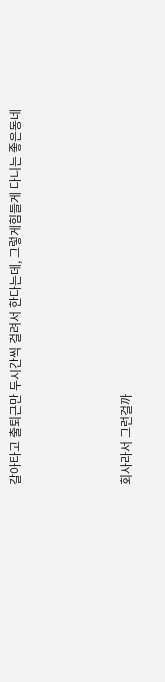갈아타고 출퇴근만 두시간씩 걸려서 한다는데, 그렇게힘들게 다니는 좋은동네



회사라서 그런걸까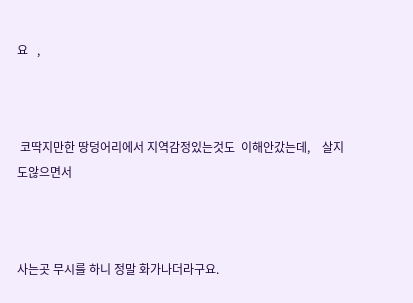요   ,



 코딱지만한 땅덩어리에서 지역감정있는것도  이해안갔는데,    살지도않으면서



사는곳 무시를 하니 정말 화가나더라구요.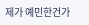제가 예민한건가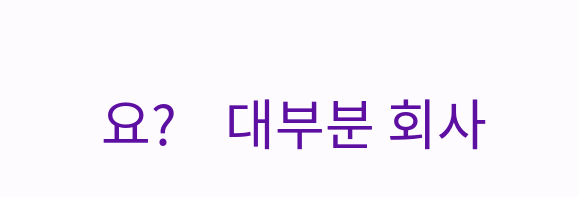요?    대부분 회사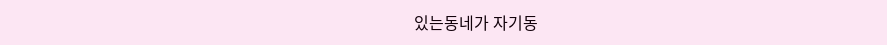있는동네가 자기동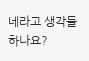네라고 생각들 하나요?